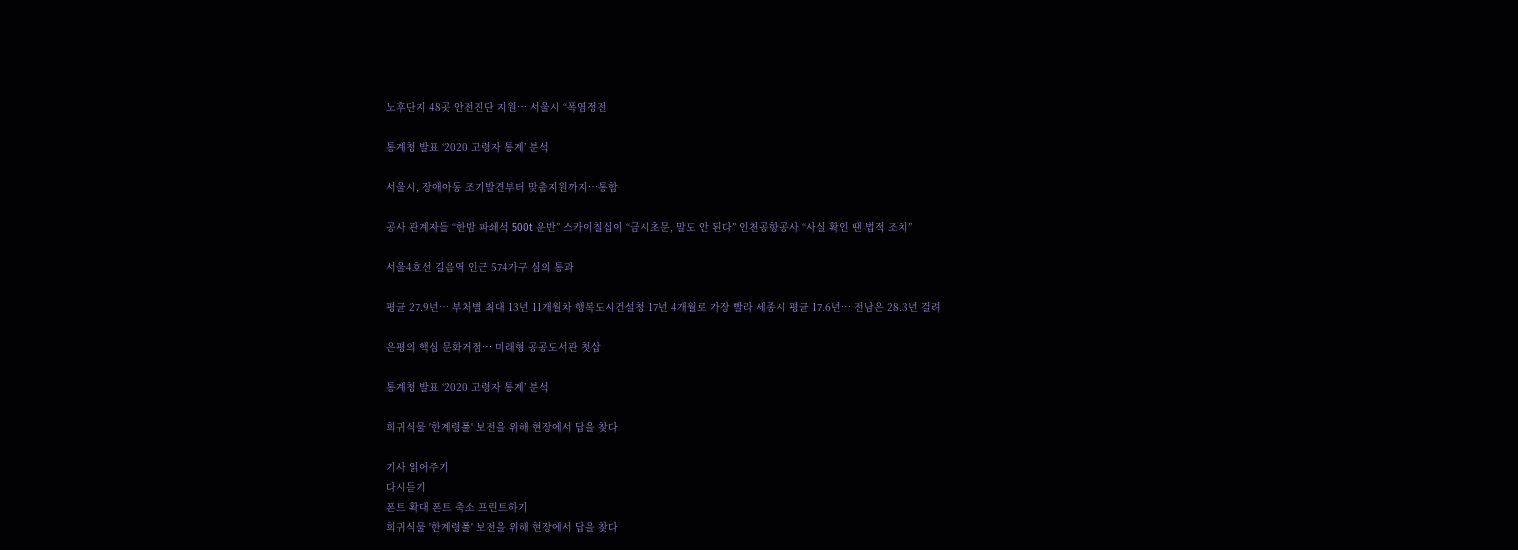노후단지 48곳 안전진단 지원… 서울시 “폭염정전

통계청 발표 ‘2020 고령자 통계’ 분석

서울시, 장애아동 조기발견부터 맞춤지원까지…통합

공사 관계자들 “한밤 파쇄석 500t 운반” 스카이칠십이 “금시초문, 말도 안 된다” 인천공항공사 “사실 확인 땐 법적 조치”

서울4호선 길음역 인근 574가구 심의 통과

평균 27.9년… 부처별 최대 13년 11개월차 행복도시건설청 17년 4개월로 가장 빨라 세종시 평균 17.6년… 전남은 28.3년 걸려

은평의 핵심 문화거점… 미래형 공공도서관 첫삽

통계청 발표 ‘2020 고령자 통계’ 분석

희귀식물 '한계령풀' 보전을 위해 현장에서 답을 찾다

기사 읽어주기
다시듣기
폰트 확대 폰트 축소 프린트하기
희귀식물 '한계령풀' 보전을 위해 현장에서 답을 찾다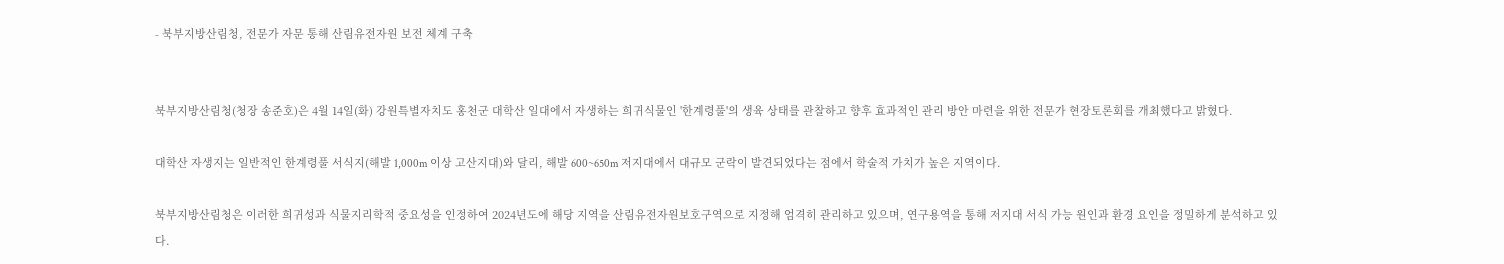- 북부지방산림청, 전문가 자문 통해 산림유전자원 보전 체계 구축


북부지방산림청(청장 송준호)은 4월 14일(화) 강원특별자치도 홍천군 대학산 일대에서 자생하는 희귀식물인 '한계령풀'의 생육 상태를 관찰하고 향후 효과적인 관리 방안 마련을 위한 전문가 현장토론회를 개최했다고 밝혔다.

대학산 자생지는 일반적인 한계령풀 서식지(해발 1,000m 이상 고산지대)와 달리, 해발 600~650m 저지대에서 대규모 군락이 발견되었다는 점에서 학술적 가치가 높은 지역이다.

북부지방산림청은 이러한 희귀성과 식물지리학적 중요성을 인정하여 2024년도에 해당 지역을 산림유전자원보호구역으로 지정해 엄격히 관리하고 있으며, 연구용역을 통해 저지대 서식 가능 원인과 환경 요인을 정밀하게 분석하고 있다.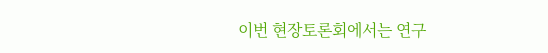이번 현장토론회에서는 연구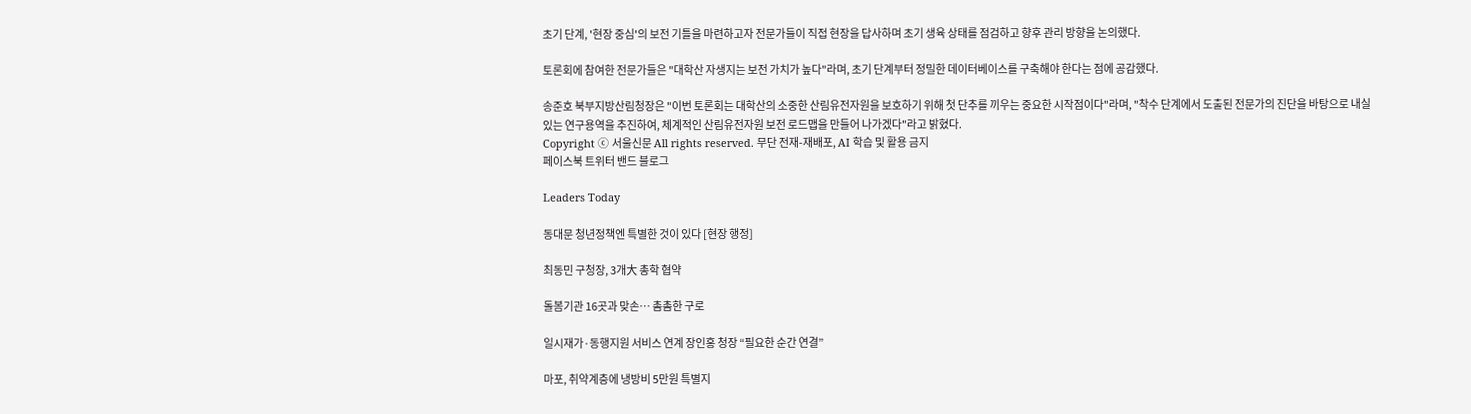초기 단계, '현장 중심'의 보전 기틀을 마련하고자 전문가들이 직접 현장을 답사하며 초기 생육 상태를 점검하고 향후 관리 방향을 논의했다.

토론회에 참여한 전문가들은 "대학산 자생지는 보전 가치가 높다"라며, 초기 단계부터 정밀한 데이터베이스를 구축해야 한다는 점에 공감했다.

송준호 북부지방산림청장은 "이번 토론회는 대학산의 소중한 산림유전자원을 보호하기 위해 첫 단추를 끼우는 중요한 시작점이다"라며, "착수 단계에서 도출된 전문가의 진단을 바탕으로 내실 있는 연구용역을 추진하여, 체계적인 산림유전자원 보전 로드맵을 만들어 나가겠다"라고 밝혔다.
Copyright ⓒ 서울신문 All rights reserved. 무단 전재-재배포, AI 학습 및 활용 금지
페이스북 트위터 밴드 블로그

Leaders Today

동대문 청년정책엔 특별한 것이 있다 [현장 행정]

최동민 구청장, 3개大 총학 협약

돌봄기관 16곳과 맞손… 촘촘한 구로

일시재가·동행지원 서비스 연계 장인홍 청장 “필요한 순간 연결”

마포, 취약계층에 냉방비 5만원 특별지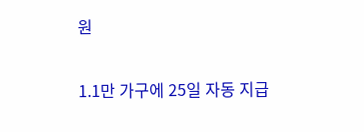원

1.1만 가구에 25일 자동 지급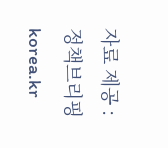자료 제공 : 정책브리핑 korea.kr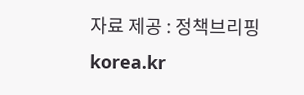자료 제공 : 정책브리핑 korea.kr